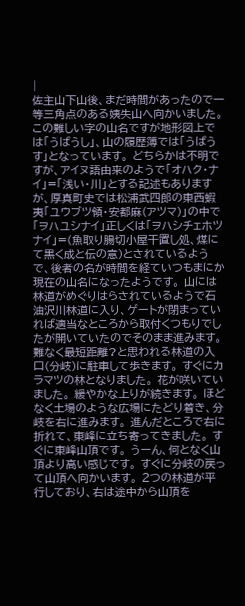|
佐主山下山後、まだ時間があったので一等三角点のある姨失山へ向かいました。 この難しい字の山名ですが地形図上では「うばうし」、山の履歴簿では「うばうす」となっています。 どちらかは不明ですが、アイヌ語由来のようで「オハク・ナイ」=「浅い・川」とする記述もありますが、厚真町史では松浦武四郎の東西蝦夷「ユウブツ領・安都麻(アツマ)」の中で「ヲハユシナイ」正しくは「ヲハシチェホツナイ」=(魚取り腸切小屋干置し処、煤にて黒く成と伝の意)とされているようで、後者の名が時間を経ていつもまにか現在の山名になったようです。 山には林道がめぐりはらされているようで石油沢川林道に入り、ゲートが閉まっていれば適当なところから取付くつもりでしたが開いていたのでそのまま進みます。 難なく最短距離?と思われる林道の入口(分岐)に駐車して歩きます。 すぐにカラマツの林となりました。 花が咲いていました。 緩やかな上りが続きます。 ほどなく土場のような広場にたどり着き、分岐を右に進みます。 進んだところで右に折れて、東峰に立ち寄ってきました。 すぐに東峰山頂です。 うーん、何となく山頂より高い感じです。 すぐに分岐の戻って山頂へ向かいます。 2つの林道が平行しており、右は途中から山頂を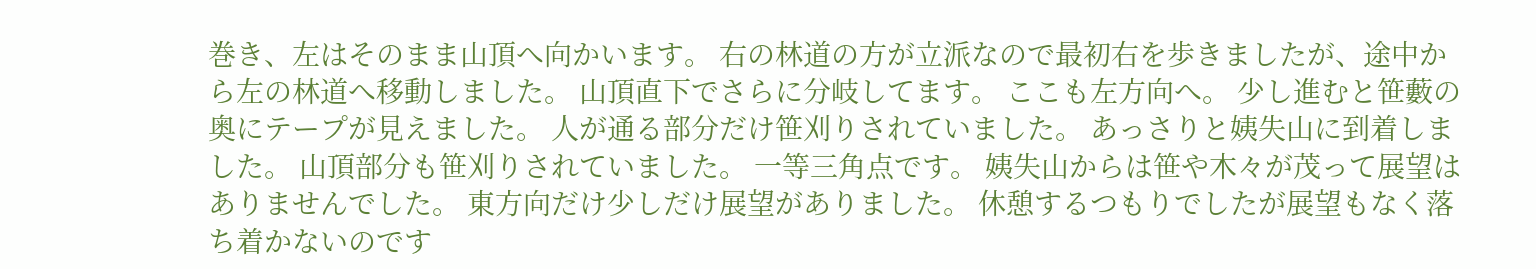巻き、左はそのまま山頂へ向かいます。 右の林道の方が立派なので最初右を歩きましたが、途中から左の林道へ移動しました。 山頂直下でさらに分岐してます。 ここも左方向へ。 少し進むと笹藪の奥にテープが見えました。 人が通る部分だけ笹刈りされていました。 あっさりと姨失山に到着しました。 山頂部分も笹刈りされていました。 一等三角点です。 姨失山からは笹や木々が茂って展望はありませんでした。 東方向だけ少しだけ展望がありました。 休憩するつもりでしたが展望もなく落ち着かないのです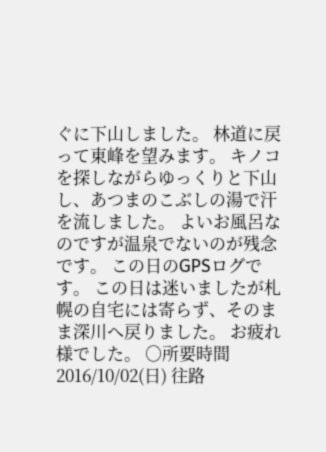ぐに下山しました。 林道に戻って東峰を望みます。 キノコを探しながらゆっくりと下山し、あつまのこぶしの湯で汗を流しました。 よいお風呂なのですが温泉でないのが残念です。 この日のGPSログです。 この日は迷いましたが札幌の自宅には寄らず、そのまま深川へ戻りました。 お疲れ様でした。 ○所要時間 2016/10/02(日) 往路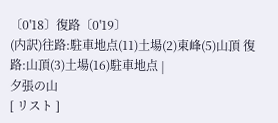〔0'18〕復路〔0'19〕
(内訳)往路:駐車地点(11)土場(2)東峰(5)山頂 復路:山頂(3)土場(16)駐車地点 |
夕張の山
[ リスト ]